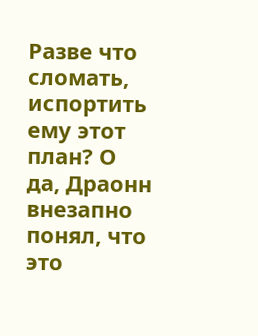Разве что сломать, испортить ему этот план? О да, Драонн внезапно понял, что это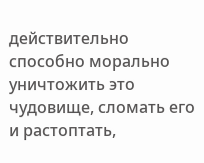действительно способно морально уничтожить это чудовище, сломать его и растоптать,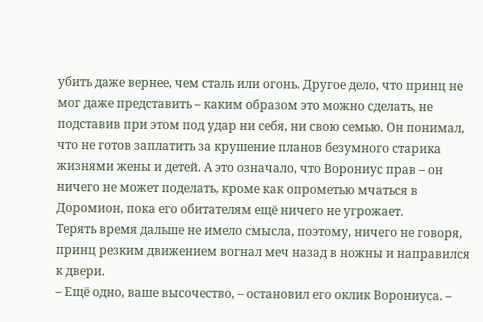убить даже вернее, чем сталь или огонь. Другое дело, что принц не мог даже представить – каким образом это можно сделать, не подставив при этом под удар ни себя, ни свою семью. Он понимал, что не готов заплатить за крушение планов безумного старика жизнями жены и детей. А это означало, что Ворониус прав – он ничего не может поделать, кроме как опрометью мчаться в Доромион, пока его обитателям ещё ничего не угрожает.
Терять время дальше не имело смысла, поэтому, ничего не говоря, принц резким движением вогнал меч назад в ножны и направился к двери.
– Ещё одно, ваше высочество, – остановил его оклик Ворониуса. –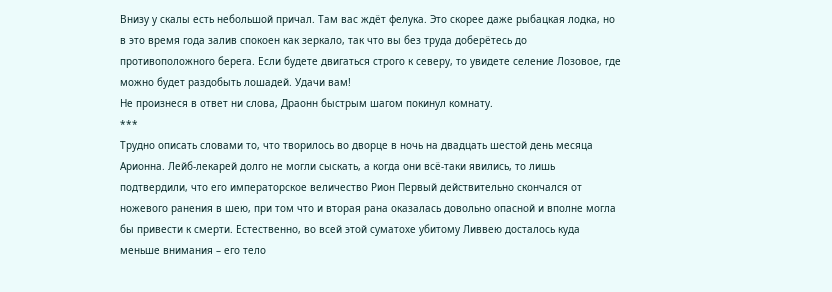Внизу у скалы есть небольшой причал. Там вас ждёт фелука. Это скорее даже рыбацкая лодка, но в это время года залив спокоен как зеркало, так что вы без труда доберётесь до противоположного берега. Если будете двигаться строго к северу, то увидете селение Лозовое, где можно будет раздобыть лошадей. Удачи вам!
Не произнеся в ответ ни слова, Драонн быстрым шагом покинул комнату.
***
Трудно описать словами то, что творилось во дворце в ночь на двадцать шестой день месяца Арионна. Лейб-лекарей долго не могли сыскать, а когда они всё-таки явились, то лишь подтвердили, что его императорское величество Рион Первый действительно скончался от ножевого ранения в шею, при том что и вторая рана оказалась довольно опасной и вполне могла бы привести к смерти. Естественно, во всей этой суматохе убитому Ливвею досталось куда меньше внимания – его тело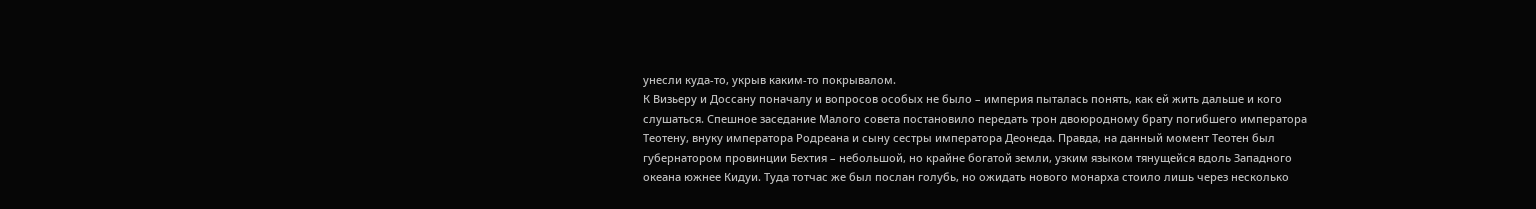унесли куда-то, укрыв каким-то покрывалом.
К Визьеру и Доссану поначалу и вопросов особых не было – империя пыталась понять, как ей жить дальше и кого слушаться. Спешное заседание Малого совета постановило передать трон двоюродному брату погибшего императора Теотену, внуку императора Родреана и сыну сестры императора Деонеда. Правда, на данный момент Теотен был губернатором провинции Бехтия – небольшой, но крайне богатой земли, узким языком тянущейся вдоль Западного океана южнее Кидуи. Туда тотчас же был послан голубь, но ожидать нового монарха стоило лишь через несколько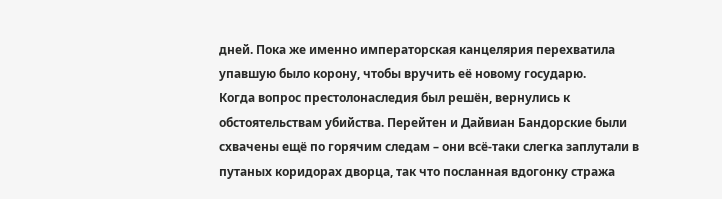дней. Пока же именно императорская канцелярия перехватила упавшую было корону, чтобы вручить её новому государю.
Когда вопрос престолонаследия был решён, вернулись к обстоятельствам убийства. Перейтен и Дайвиан Бандорские были схвачены ещё по горячим следам – они всё-таки слегка заплутали в путаных коридорах дворца, так что посланная вдогонку стража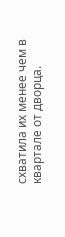схватила их менее чем в квартале от дворца.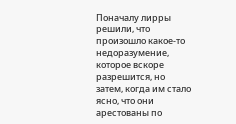Поначалу лирры решили, что произошло какое-то недоразумение, которое вскоре разрешится, но затем, когда им стало ясно, что они арестованы по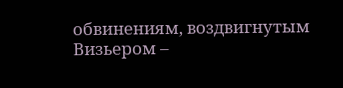обвинениям, воздвигнутым Визьером –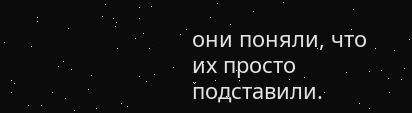они поняли, что их просто подставили.